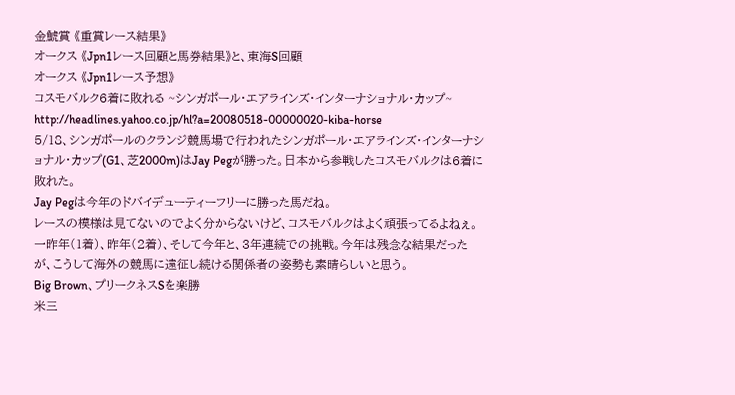金鯱賞 《重賞レース結果》
オークス 《Jpn1レース回顧と馬券結果》と、東海S回顧
オークス 《Jpn1レース予想》
コスモバルク6着に敗れる ~シンガポール・エアラインズ・インターナショナル・カップ~
http://headlines.yahoo.co.jp/hl?a=20080518-00000020-kiba-horse
5/18、シンガポールのクランジ競馬場で行われたシンガポール・エアラインズ・インターナショナル・カップ(G1、芝2000m)はJay Pegが勝った。日本から参戦したコスモバルクは6着に敗れた。
Jay Pegは今年のドバイデューティーフリーに勝った馬だね。
レースの模様は見てないのでよく分からないけど、コスモバルクはよく頑張ってるよねぇ。一昨年(1着)、昨年(2着)、そして今年と、3年連続での挑戦。今年は残念な結果だったが、こうして海外の競馬に遠征し続ける関係者の姿勢も素晴らしいと思う。
Big Brown、プリークネスSを楽勝
米三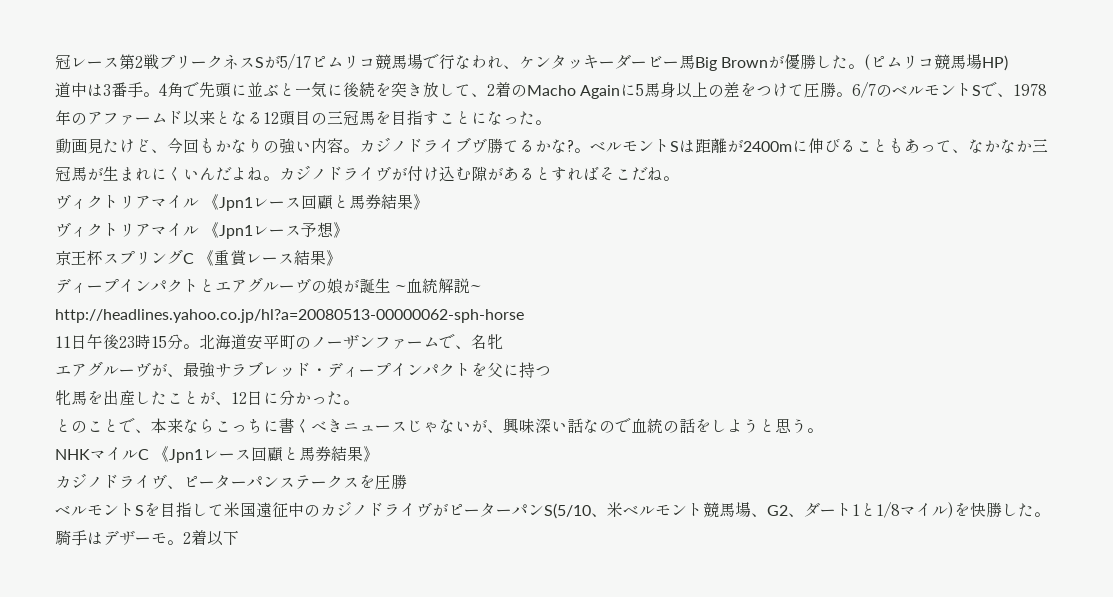冠レース第2戦プリークネスSが5/17ピムリコ競馬場で行なわれ、ケンタッキーダービー馬Big Brownが優勝した。(ピムリコ競馬場HP)
道中は3番手。4角で先頭に並ぶと一気に後続を突き放して、2着のMacho Againに5馬身以上の差をつけて圧勝。6/7のベルモントSで、1978年のアファームド以来となる12頭目の三冠馬を目指すことになった。
動画見たけど、今回もかなりの強い内容。カジノドライブヴ勝てるかな?。ベルモントSは距離が2400mに伸びることもあって、なかなか三冠馬が生まれにくいんだよね。カジノドライヴが付け込む隙があるとすればそこだね。
ヴィクトリアマイル 《Jpn1レース回顧と馬券結果》
ヴィクトリアマイル 《Jpn1レース予想》
京王杯スプリングC 《重賞レース結果》
ディープインパクトとエアグルーヴの娘が誕生 ~血統解説~
http://headlines.yahoo.co.jp/hl?a=20080513-00000062-sph-horse
11日午後23時15分。北海道安平町のノーザンファームで、名牝
エアグルーヴが、最強サラブレッド・ディープインパクトを父に持つ
牝馬を出産したことが、12日に分かった。
とのことで、本来ならこっちに書くべきニュースじゃないが、興味深い話なので血統の話をしようと思う。
NHKマイルC 《Jpn1レース回顧と馬券結果》
カジノドライヴ、ピーターパンステークスを圧勝
ベルモントSを目指して米国遠征中のカジノドライヴがピーターパンS(5/10、米ベルモント競馬場、G2、ダート1と1/8マイル)を快勝した。騎手はデザーモ。2着以下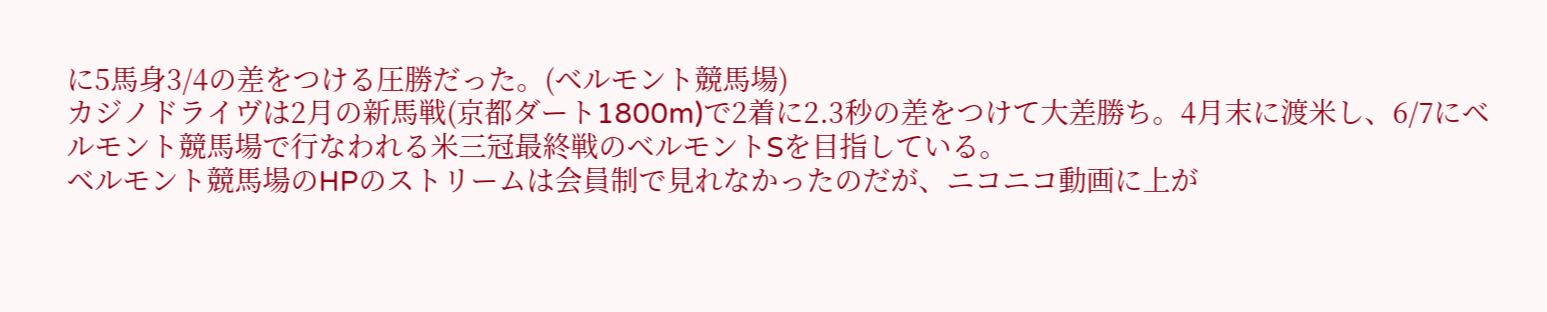に5馬身3/4の差をつける圧勝だった。(ベルモント競馬場)
カジノドライヴは2月の新馬戦(京都ダート1800m)で2着に2.3秒の差をつけて大差勝ち。4月末に渡米し、6/7にベルモント競馬場で行なわれる米三冠最終戦のベルモントSを目指している。
ベルモント競馬場のHPのストリームは会員制で見れなかったのだが、ニコニコ動画に上が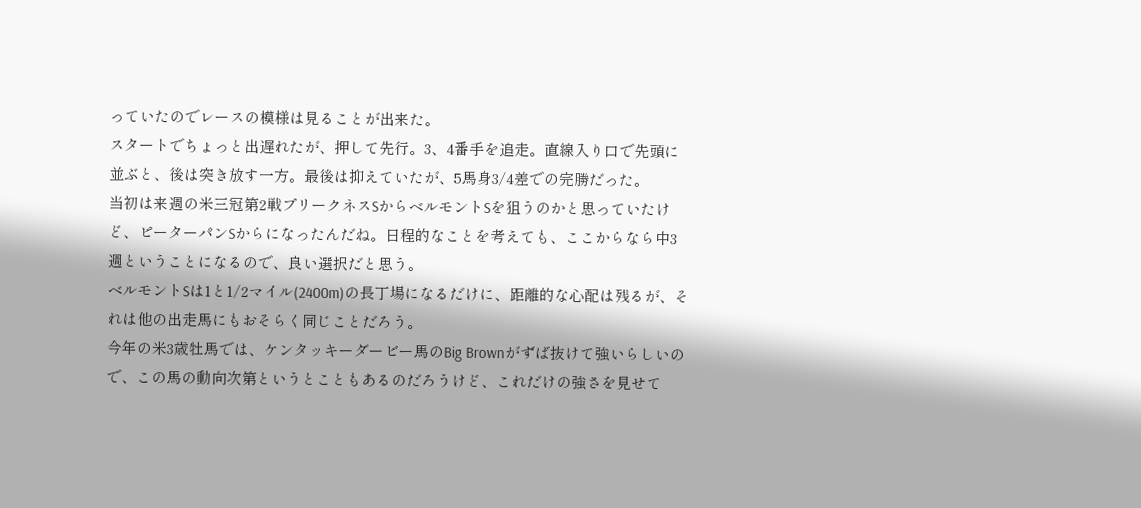っていたのでレースの模様は見ることが出来た。
スタートでちょっと出遅れたが、押して先行。3、4番手を追走。直線入り口で先頭に並ぶと、後は突き放す一方。最後は抑えていたが、5馬身3/4差での完勝だった。
当初は来週の米三冠第2戦プリークネスSからベルモントSを狙うのかと思っていたけど、ピーターパンSからになったんだね。日程的なことを考えても、ここからなら中3週ということになるので、良い選択だと思う。
ベルモントSは1と1/2マイル(2400m)の長丁場になるだけに、距離的な心配は残るが、それは他の出走馬にもおそらく同じことだろう。
今年の米3歳牡馬では、ケンタッキーダービー馬のBig Brownがずば抜けて強いらしいので、この馬の動向次第というとこともあるのだろうけど、これだけの強さを見せて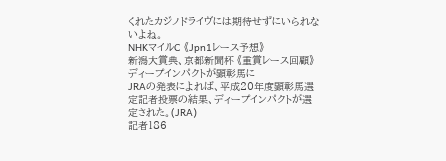くれたカジノドライヴには期待せずにいられないよね。
NHKマイルC 《Jpn1レース予想》
新潟大賞典、京都新聞杯 《重賞レース回顧》
ディープインパクトが顕彰馬に
JRAの発表によれば、平成20年度顕彰馬選定記者投票の結果、ディープインパクトが選定された。(JRA)
記者186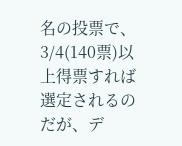名の投票で、3/4(140票)以上得票すれば選定されるのだが、デ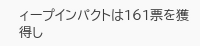ィープインパクトは161票を獲得し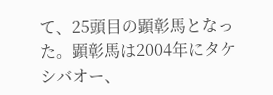て、25頭目の顕彰馬となった。顕彰馬は2004年にタケシバオー、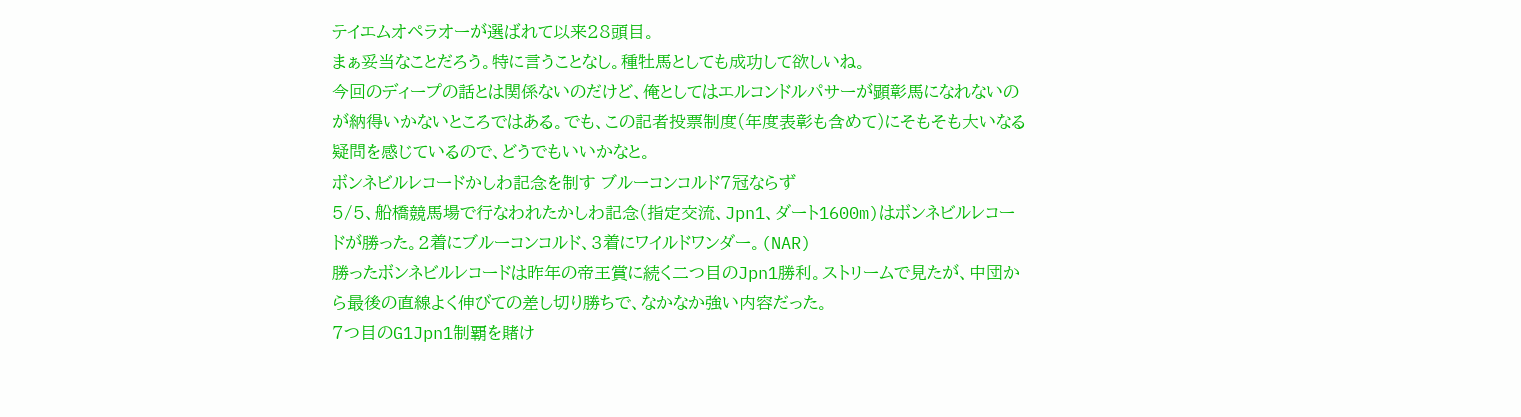テイエムオペラオーが選ばれて以来28頭目。
まぁ妥当なことだろう。特に言うことなし。種牡馬としても成功して欲しいね。
今回のディープの話とは関係ないのだけど、俺としてはエルコンドルパサーが顕彰馬になれないのが納得いかないところではある。でも、この記者投票制度(年度表彰も含めて)にそもそも大いなる疑問を感じているので、どうでもいいかなと。
ボンネビルレコードかしわ記念を制す ブルーコンコルド7冠ならず
5/5、船橋競馬場で行なわれたかしわ記念(指定交流、Jpn1、ダート1600m)はボンネビルレコードが勝った。2着にブルーコンコルド、3着にワイルドワンダー。(NAR)
勝ったボンネビルレコードは昨年の帝王賞に続く二つ目のJpn1勝利。ストリームで見たが、中団から最後の直線よく伸びての差し切り勝ちで、なかなか強い内容だった。
7つ目のG1Jpn1制覇を賭け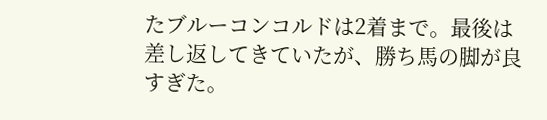たブルーコンコルドは2着まで。最後は差し返してきていたが、勝ち馬の脚が良すぎた。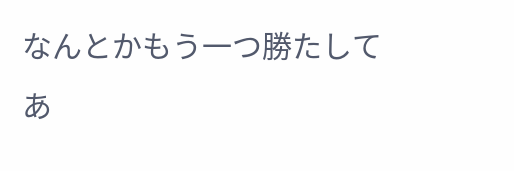なんとかもう一つ勝たしてあ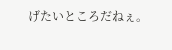げたいところだねぇ。